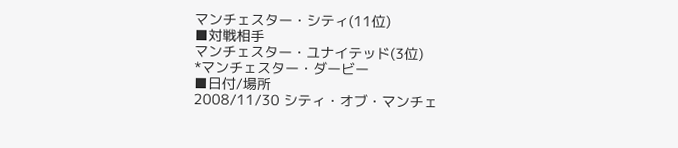マンチェスター・シティ(11位)
■対戦相手
マンチェスター・ユナイテッド(3位)
*マンチェスター・ダービー
■日付/場所
2008/11/30 シティ・オブ・マンチェ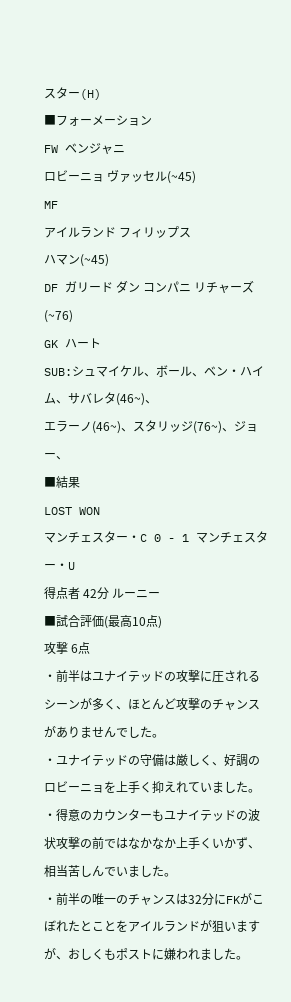スター(H)
■フォーメーション
FW ベンジャニ
ロビーニョ ヴァッセル(~45)
MF
アイルランド フィリップス
ハマン(~45)
DF ガリード ダン コンパニ リチャーズ(~76)
GK ハート
SUB:シュマイケル、ボール、ベン・ハイム、サバレタ(46~)、
エラーノ(46~)、スタリッジ(76~)、ジョー、
■結果
LOST WON
マンチェスター・C 0 - 1 マンチェスター・U
得点者 42分 ルーニー
■試合評価(最高10点)
攻撃 6点
・前半はユナイテッドの攻撃に圧されるシーンが多く、ほとんど攻撃のチャンスがありませんでした。
・ユナイテッドの守備は厳しく、好調のロビーニョを上手く抑えれていました。
・得意のカウンターもユナイテッドの波状攻撃の前ではなかなか上手くいかず、相当苦しんでいました。
・前半の唯一のチャンスは32分にFKがこぼれたとことをアイルランドが狙いますが、おしくもポストに嫌われました。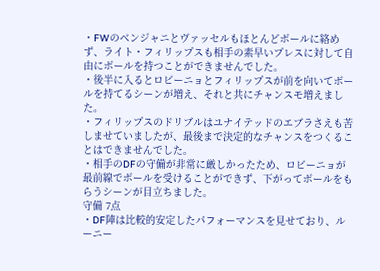・FWのベンジャニとヴァッセルもほとんどボールに絡めず、ライト・フィリップスも相手の素早いプレスに対して自由にボールを持つことができませんでした。
・後半に入るとロビーニョとフィリップスが前を向いてボールを持てるシーンが増え、それと共にチャンスモ増えました。
・フィリップスのドリブルはユナイテッドのエブラさえも苦しませていましたが、最後まで決定的なチャンスをつくることはできませんでした。
・相手のDFの守備が非常に厳しかったため、ロビーニョが最前線でボールを受けることができず、下がってボールをもらうシーンが目立ちました。
守備 7点
・DF陣は比較的安定したパフォーマンスを見せており、ルーニー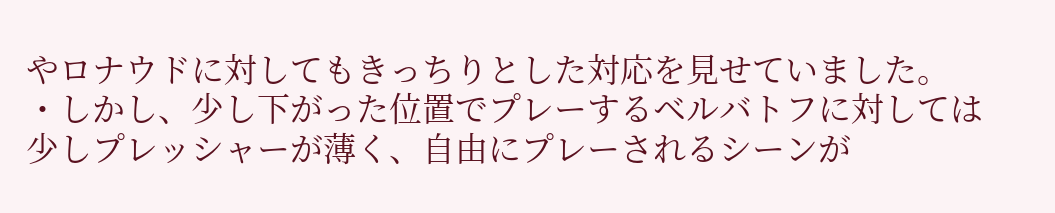やロナウドに対してもきっちりとした対応を見せていました。
・しかし、少し下がった位置でプレーするベルバトフに対しては少しプレッシャーが薄く、自由にプレーされるシーンが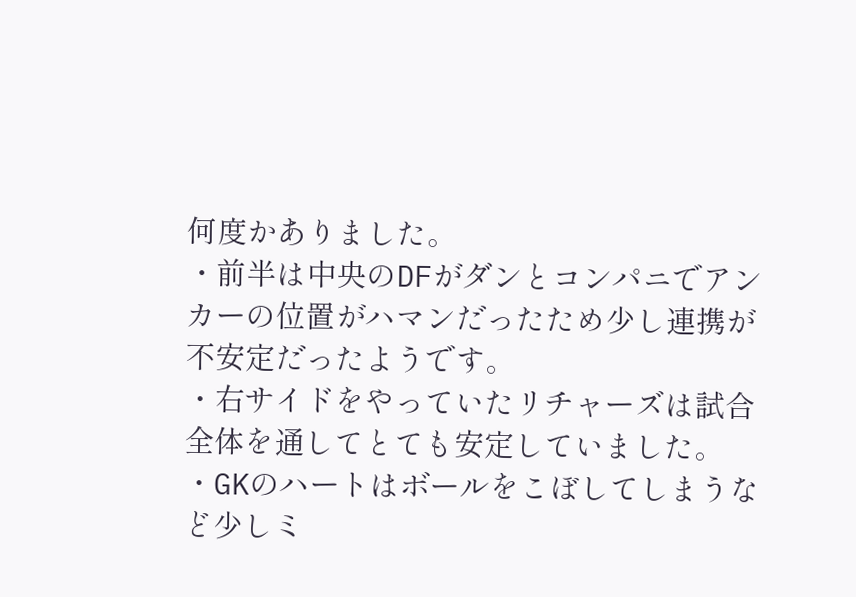何度かありました。
・前半は中央のDFがダンとコンパニでアンカーの位置がハマンだったため少し連携が不安定だったようです。
・右サイドをやっていたリチャーズは試合全体を通してとても安定していました。
・GKのハートはボールをこぼしてしまうなど少しミ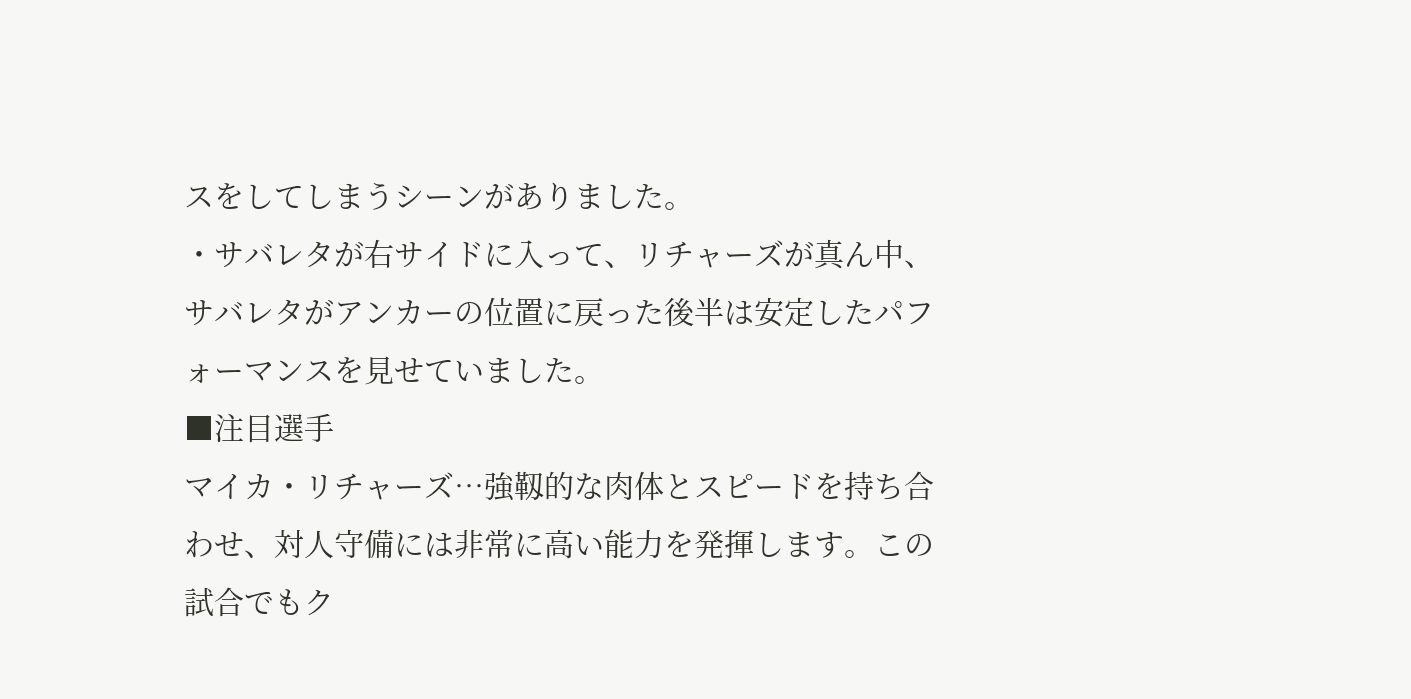スをしてしまうシーンがありました。
・サバレタが右サイドに入って、リチャーズが真ん中、サバレタがアンカーの位置に戻った後半は安定したパフォーマンスを見せていました。
■注目選手
マイカ・リチャーズ…強靱的な肉体とスピードを持ち合わせ、対人守備には非常に高い能力を発揮します。この試合でもク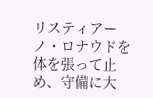リスティアーノ・ロナウドを体を張って止め、守備に大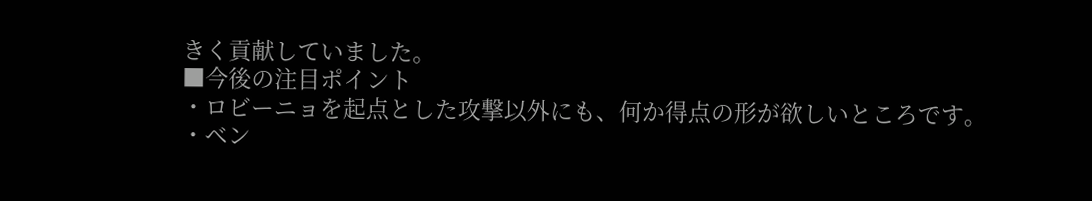きく貢献していました。
■今後の注目ポイント
・ロビーニョを起点とした攻撃以外にも、何か得点の形が欲しいところです。
・ベン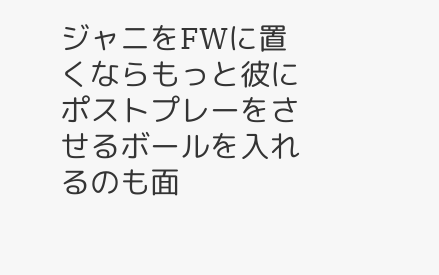ジャニをFWに置くならもっと彼にポストプレーをさせるボールを入れるのも面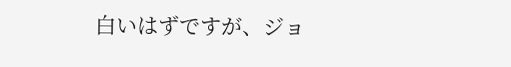白いはずですが、ジョ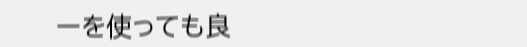ーを使っても良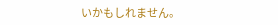いかもしれません。